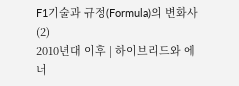F1기술과 규정(Formula)의 변화사 (2)
2010년대 이후 | 하이브리드와 에너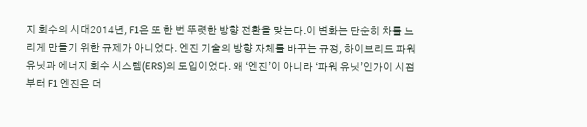지 회수의 시대2014년, F1은 또 한 번 뚜렷한 방향 전환을 맞는다.이 변화는 단순히 차를 느리게 만들기 위한 규제가 아니었다. 엔진 기술의 방향 자체를 바꾸는 규정, 하이브리드 파워 유닛과 에너지 회수 시스템(ERS)의 도입이었다. 왜 ‘엔진’이 아니라 ‘파워 유닛’인가이 시점부터 F1 엔진은 더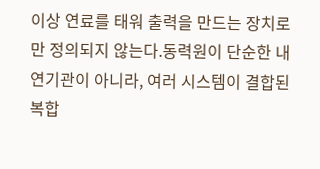이상 연료를 태워 출력을 만드는 장치로만 정의되지 않는다.동력원이 단순한 내연기관이 아니라, 여러 시스템이 결합된 복합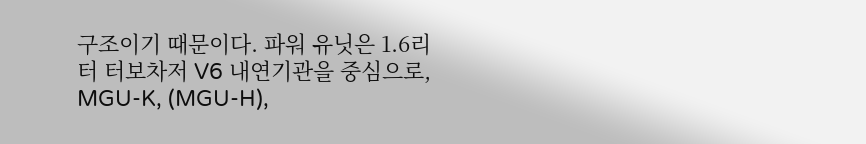구조이기 때문이다. 파워 유닛은 1.6리터 터보차저 V6 내연기관을 중심으로, MGU-K, (MGU-H),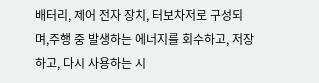배터리, 제어 전자 장치, 터보차저로 구성되며,주행 중 발생하는 에너지를 회수하고, 저장하고, 다시 사용하는 시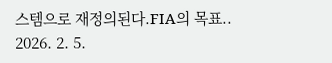스템으로 재정의된다.FIA의 목표..
2026. 2. 5.